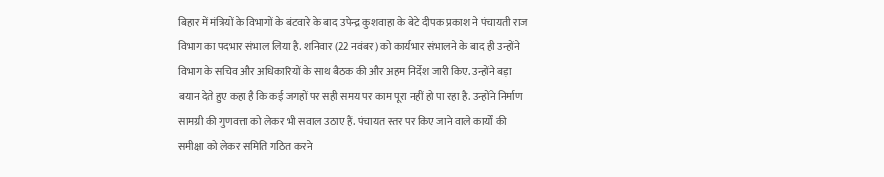बिहार में मंत्रियों के विभागों के बंटवारे के बाद उपेन्द्र कुशवाहा के बेटे दीपक प्रकाश ने पंचायती राज विभाग का पदभार संभाल लिया है. शनिवार (22 नवंबर) को कार्यभार संभालने के बाद ही उन्होंने विभाग के सचिव और अधिकारियों के साथ बैठक की और अहम निर्देश जारी किए. उन्होंने बड़ा बयान देते हुए कहा है कि कई जगहों पर सही समय पर काम पूरा नहीं हो पा रहा है. उन्होंने निर्माण सामग्री की गुणवत्ता को लेकर भी सवाल उठाए हैं. पंचायत स्तर पर किए जाने वाले कार्यों की समीक्षा को लेकर समिति गठित करने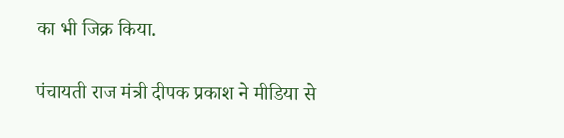का भी जिक्र किया.

पंचायती राज मंत्री दीपक प्रकाश ने मीडिया से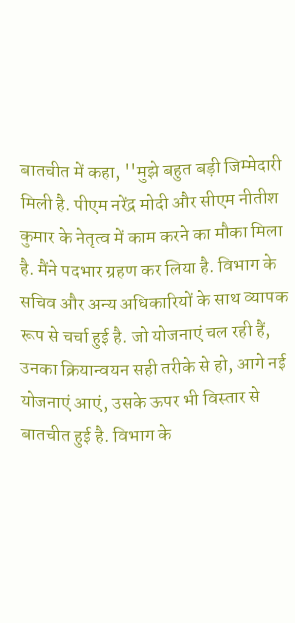बातचीत में कहा, ''मुझे बहुत बड़ी जिम्मेदारी मिली है. पीएम नरेंद्र मोदी और सीएम नीतीश कुमार के नेतृत्व में काम करने का मौका मिला है. मैंने पदभार ग्रहण कर लिया है. विभाग के सचिव और अन्य अधिकारियों के साथ व्यापक रूप से चर्चा हुई है. जो योजनाएं चल रही हैं, उनका क्रियान्वयन सही तरीके से हो, आगे नई योजनाएं आएं, उसके ऊपर भी विस्तार से बातचीत हुई है. विभाग के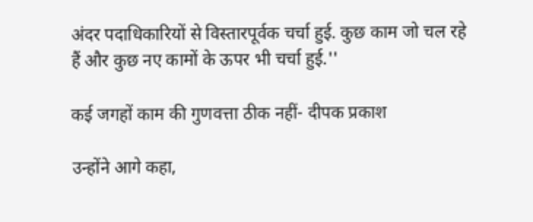अंदर पदाधिकारियों से विस्तारपूर्वक चर्चा हुई. कुछ काम जो चल रहे हैं और कुछ नए कामों के ऊपर भी चर्चा हुई.''

कई जगहों काम की गुणवत्ता ठीक नहीं- दीपक प्रकाश

उन्होंने आगे कहा,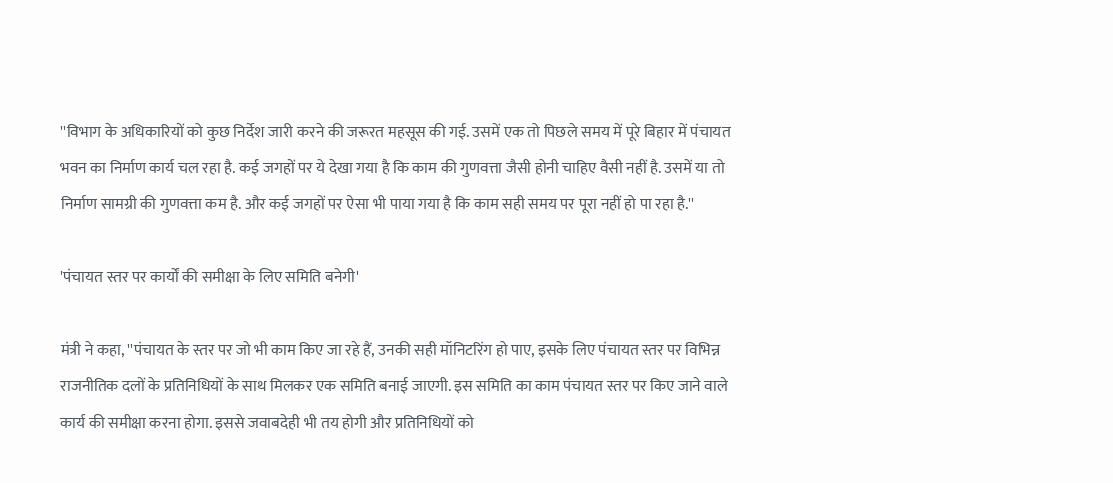''विभाग के अधिकारियों को कुछ निर्देश जारी करने की जरूरत महसूस की गई. उसमें एक तो पिछले समय में पूरे बिहार में पंचायत भवन का निर्माण कार्य चल रहा है. कई जगहों पर ये देखा गया है कि काम की गुणवत्ता जैसी होनी चाहिए वैसी नहीं है. उसमें या तो निर्माण सामग्री की गुणवत्ता कम है. और कई जगहों पर ऐसा भी पाया गया है कि काम सही समय पर पूरा नहीं हो पा रहा है.''

'पंचायत स्तर पर कार्यों की समीक्षा के लिए समिति बनेगी'

मंत्री ने कहा, ''पंचायत के स्तर पर जो भी काम किए जा रहे हैं, उनकी सही मॉनिटरिंग हो पाए, इसके लिए पंचायत स्तर पर विभिन्न राजनीतिक दलों के प्रतिनिधियों के साथ मिलकर एक समिति बनाई जाएगी. इस समिति का काम पंचायत स्तर पर किए जाने वाले कार्य की समीक्षा करना होगा. इससे जवाबदेही भी तय होगी और प्रतिनिधियों को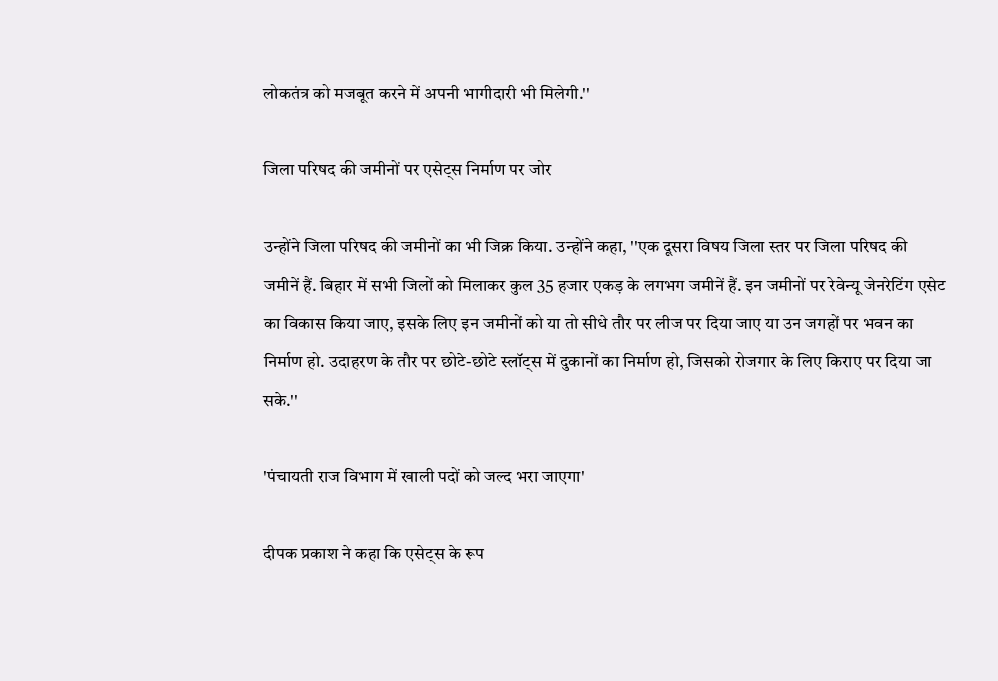लोकतंत्र को मजबूत करने में अपनी भागीदारी भी मिलेगी.''

जिला परिषद की जमीनों पर एसेट्स निर्माण पर जोर

उन्होंने जिला परिषद की जमीनों का भी जिक्र किया. उन्होंने कहा, ''एक दूसरा विषय जिला स्तर पर जिला परिषद की जमीनें हैं. बिहार में सभी जिलों को मिलाकर कुल 35 हजार एकड़ के लगभग जमीनें हैं. इन जमीनों पर रेवेन्यू जेनरेटिंग एसेट का विकास किया जाए, इसके लिए इन जमीनों को या तो सीधे तौर पर लीज पर दिया जाए या उन जगहों पर भवन का निर्माण हो. उदाहरण के तौर पर छोटे-छोटे स्लॉट्स में दुकानों का निर्माण हो, जिसको रोजगार के लिए किराए पर दिया जा सके.''

'पंचायती राज विभाग में खाली पदों को जल्द भरा जाएगा'

दीपक प्रकाश ने कहा कि एसेट्स के रूप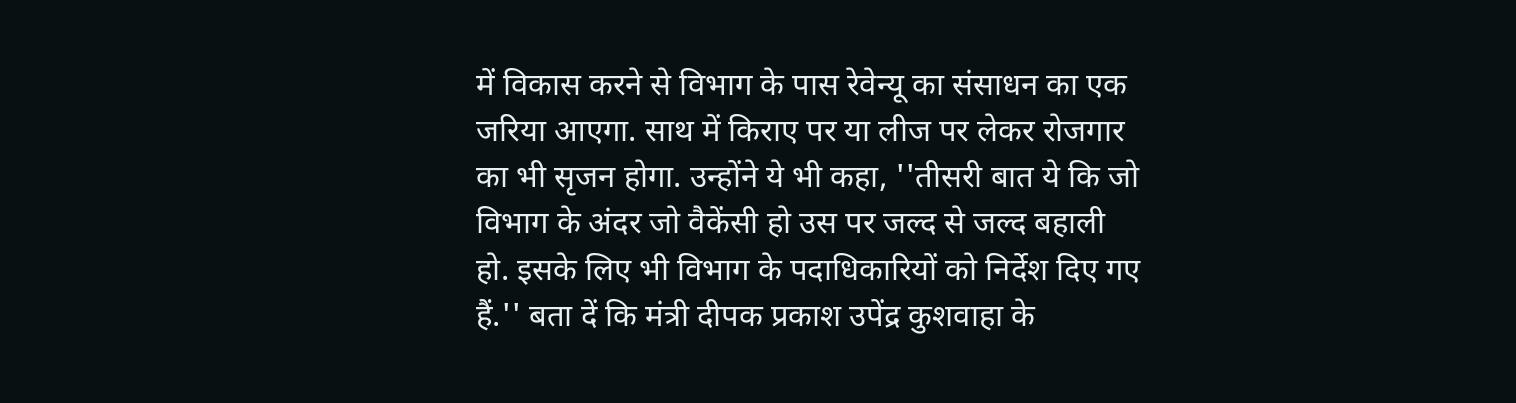में विकास करने से विभाग के पास रेवेन्यू का संसाधन का एक जरिया आएगा. साथ में किराए पर या लीज पर लेकर रोजगार का भी सृजन होगा. उन्होंने ये भी कहा, ''तीसरी बात ये कि जो विभाग के अंदर जो वैकेंसी हो उस पर जल्द से जल्द बहाली हो. इसके लिए भी विभाग के पदाधिकारियों को निर्देश दिए गए हैं.'' बता दें कि मंत्री दीपक प्रकाश उपेंद्र कुशवाहा के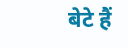बेटे हैं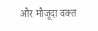और मौजूदा वक्त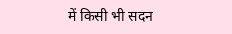में किसी भी सदन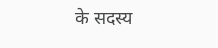के सदस्य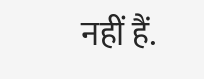नहीं हैं.